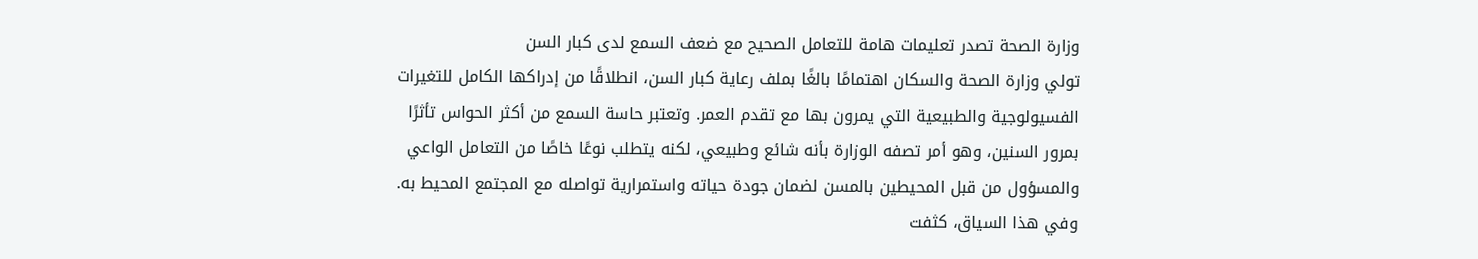وزارة الصحة تصدر تعليمات هامة للتعامل الصحيح مع ضعف السمع لدى كبار السن
تولي وزارة الصحة والسكان اهتمامًا بالغًا بملف رعاية كبار السن، انطلاقًا من إدراكها الكامل للتغيرات الفسيولوجية والطبيعية التي يمرون بها مع تقدم العمر. وتعتبر حاسة السمع من أكثر الحواس تأثرًا بمرور السنين، وهو أمر تصفه الوزارة بأنه شائع وطبيعي، لكنه يتطلب نوعًا خاصًا من التعامل الواعي والمسؤول من قبل المحيطين بالمسن لضمان جودة حياته واستمرارية تواصله مع المجتمع المحيط به.
وفي هذا السياق، كثفت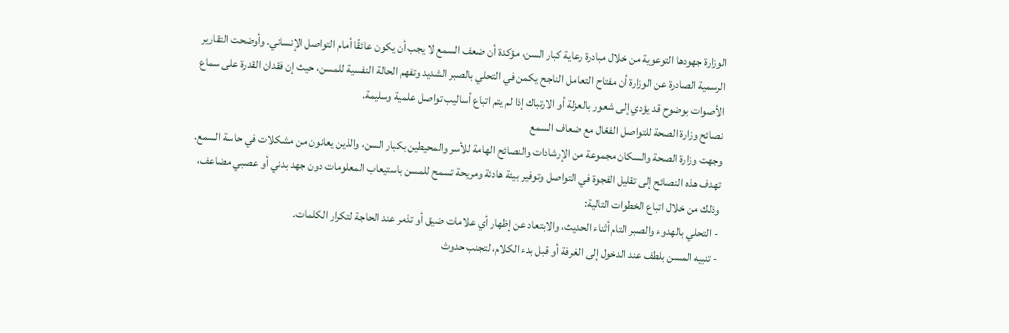الوزارة جهودها التوعوية من خلال مبادرة رعاية كبار السن، مؤكدة أن ضعف السمع لا يجب أن يكون عائقًا أمام التواصل الإنساني. وأوضحت التقارير الرسمية الصادرة عن الوزارة أن مفتاح التعامل الناجح يكمن في التحلي بالصبر الشديد وتفهم الحالة النفسية للمسن، حيث إن فقدان القدرة على سماع الأصوات بوضوح قد يؤدي إلى شعور بالعزلة أو الارتباك إذا لم يتم اتباع أساليب تواصل علمية وسليمة.
نصائح وزارة الصحة للتواصل الفعّال مع ضعاف السمع
وجهت وزارة الصحة والسكان مجموعة من الإرشادات والنصائح الهامة للأسر والمحيطين بكبار السن، والذين يعانون من مشكلات في حاسة السمع. تهدف هذه النصائح إلى تقليل الفجوة في التواصل وتوفير بيئة هادئة ومريحة تسمح للمسن باستيعاب المعلومات دون جهد بدني أو عصبي مضاعف، وذلك من خلال اتباع الخطوات التالية:
- التحلي بالهدوء والصبر التام أثناء الحديث، والابتعاد عن إظهار أي علامات ضيق أو تذمر عند الحاجة لتكرار الكلمات.
- تنبيه المسن بلطف عند الدخول إلى الغرفة أو قبل بدء الكلام، لتجنب حدوث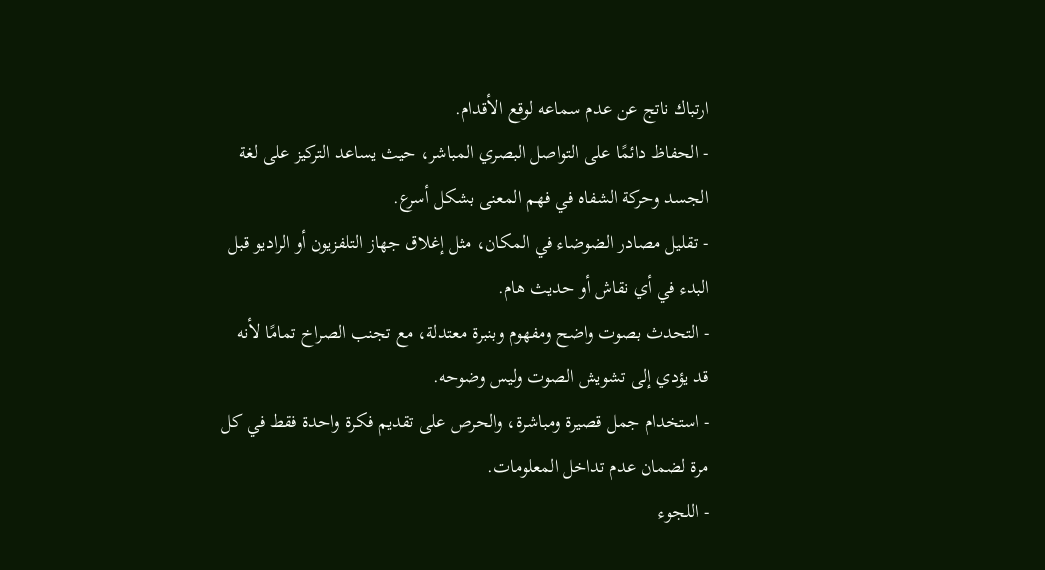ارتباك ناتج عن عدم سماعه لوقع الأقدام.
- الحفاظ دائمًا على التواصل البصري المباشر، حيث يساعد التركيز على لغة الجسد وحركة الشفاه في فهم المعنى بشكل أسرع.
- تقليل مصادر الضوضاء في المكان، مثل إغلاق جهاز التلفزيون أو الراديو قبل البدء في أي نقاش أو حديث هام.
- التحدث بصوت واضح ومفهوم وبنبرة معتدلة، مع تجنب الصراخ تمامًا لأنه قد يؤدي إلى تشويش الصوت وليس وضوحه.
- استخدام جمل قصيرة ومباشرة، والحرص على تقديم فكرة واحدة فقط في كل مرة لضمان عدم تداخل المعلومات.
- اللجوء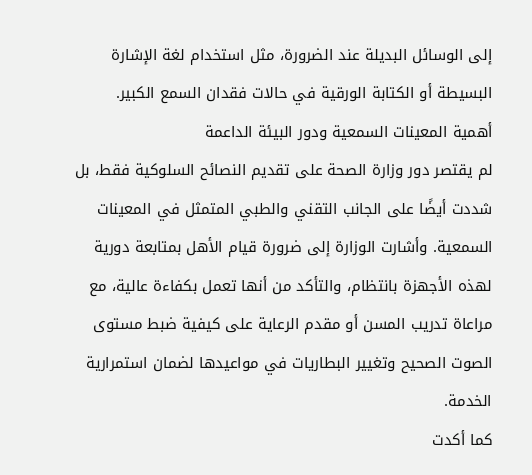إلى الوسائل البديلة عند الضرورة، مثل استخدام لغة الإشارة البسيطة أو الكتابة الورقية في حالات فقدان السمع الكبير.
أهمية المعينات السمعية ودور البيئة الداعمة
لم يقتصر دور وزارة الصحة على تقديم النصائح السلوكية فقط، بل شددت أيضًا على الجانب التقني والطبي المتمثل في المعينات السمعية. وأشارت الوزارة إلى ضرورة قيام الأهل بمتابعة دورية لهذه الأجهزة بانتظام، والتأكد من أنها تعمل بكفاءة عالية، مع مراعاة تدريب المسن أو مقدم الرعاية على كيفية ضبط مستوى الصوت الصحيح وتغيير البطاريات في مواعيدها لضمان استمرارية الخدمة.
كما أكدت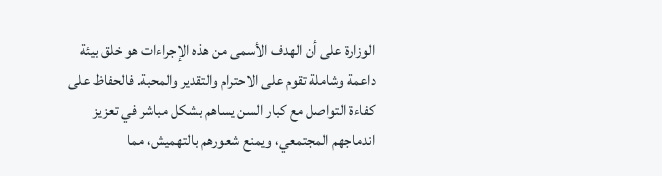الوزارة على أن الهدف الأسمى من هذه الإجراءات هو خلق بيئة داعمة وشاملة تقوم على الاحترام والتقدير والمحبة. فالحفاظ على كفاءة التواصل مع كبار السن يساهم بشكل مباشر في تعزيز اندماجهم المجتمعي، ويمنع شعورهم بالتهميش، مما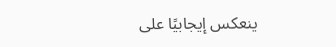ينعكس إيجابيًا على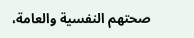صحتهم النفسية والعامة،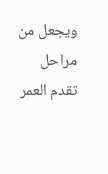ويجعل من مراحل تقدم العمر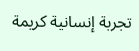تجربة إنسانية كريمة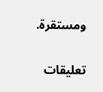ومستقرة.


تعليقات